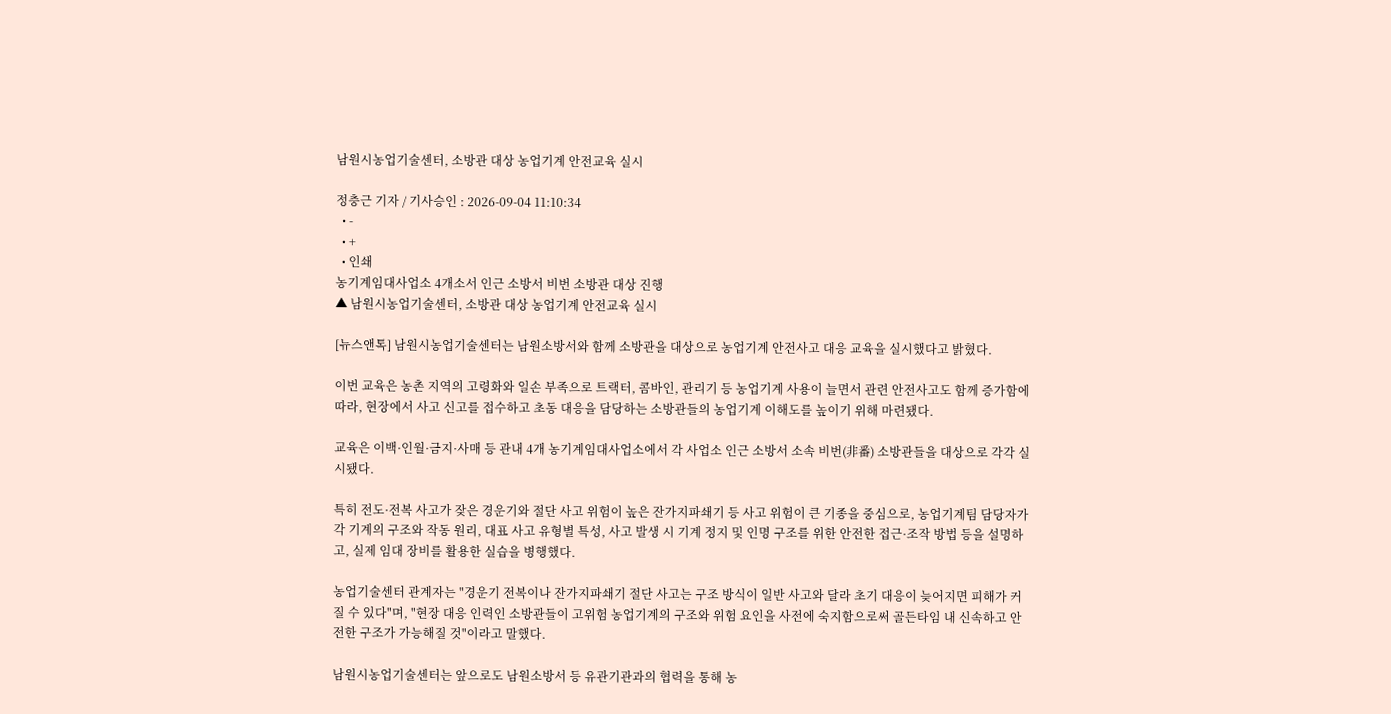남원시농업기술센터, 소방관 대상 농업기계 안전교육 실시

정충근 기자 / 기사승인 : 2026-09-04 11:10:34
  • -
  • +
  • 인쇄
농기계임대사업소 4개소서 인근 소방서 비번 소방관 대상 진행
▲ 남원시농업기술센터, 소방관 대상 농업기계 안전교육 실시

[뉴스앤톡] 남원시농업기술센터는 남원소방서와 함께 소방관을 대상으로 농업기계 안전사고 대응 교육을 실시했다고 밝혔다.

이번 교육은 농촌 지역의 고령화와 일손 부족으로 트랙터, 콤바인, 관리기 등 농업기계 사용이 늘면서 관련 안전사고도 함께 증가함에 따라, 현장에서 사고 신고를 접수하고 초동 대응을 담당하는 소방관들의 농업기계 이해도를 높이기 위해 마련됐다.

교육은 이백·인월·금지·사매 등 관내 4개 농기계임대사업소에서 각 사업소 인근 소방서 소속 비번(非番) 소방관들을 대상으로 각각 실시됐다.

특히 전도·전복 사고가 잦은 경운기와 절단 사고 위험이 높은 잔가지파쇄기 등 사고 위험이 큰 기종을 중심으로, 농업기계팀 담당자가 각 기계의 구조와 작동 원리, 대표 사고 유형별 특성, 사고 발생 시 기계 정지 및 인명 구조를 위한 안전한 접근·조작 방법 등을 설명하고, 실제 임대 장비를 활용한 실습을 병행했다.

농업기술센터 관계자는 "경운기 전복이나 잔가지파쇄기 절단 사고는 구조 방식이 일반 사고와 달라 초기 대응이 늦어지면 피해가 커질 수 있다"며, "현장 대응 인력인 소방관들이 고위험 농업기계의 구조와 위험 요인을 사전에 숙지함으로써 골든타임 내 신속하고 안전한 구조가 가능해질 것"이라고 말했다.

남원시농업기술센터는 앞으로도 남원소방서 등 유관기관과의 협력을 통해 농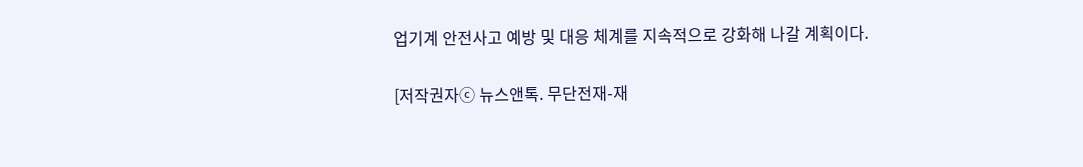업기계 안전사고 예방 및 대응 체계를 지속적으로 강화해 나갈 계획이다.

[저작권자ⓒ 뉴스앤톡. 무단전재-재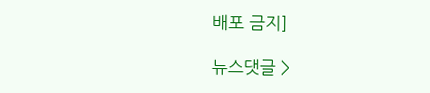배포 금지]

뉴스댓글 >